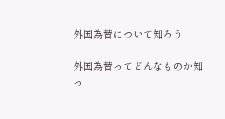外国為替について知ろう

外国為替ってどんなものか知っ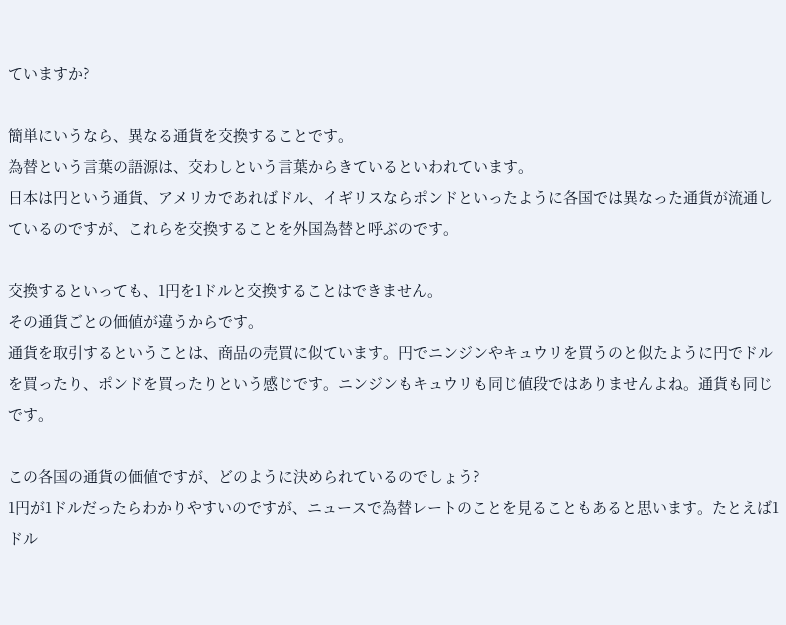ていますか?

簡単にいうなら、異なる通貨を交換することです。
為替という言葉の語源は、交わしという言葉からきているといわれています。
日本は円という通貨、アメリカであればドル、イギリスならポンドといったように各国では異なった通貨が流通しているのですが、これらを交換することを外国為替と呼ぶのです。

交換するといっても、1円を1ドルと交換することはできません。
その通貨ごとの価値が違うからです。
通貨を取引するということは、商品の売買に似ています。円でニンジンやキュウリを買うのと似たように円でドルを買ったり、ポンドを買ったりという感じです。ニンジンもキュウリも同じ値段ではありませんよね。通貨も同じです。

この各国の通貨の価値ですが、どのように決められているのでしょう?
1円が1ドルだったらわかりやすいのですが、ニュースで為替レートのことを見ることもあると思います。たとえば1ドル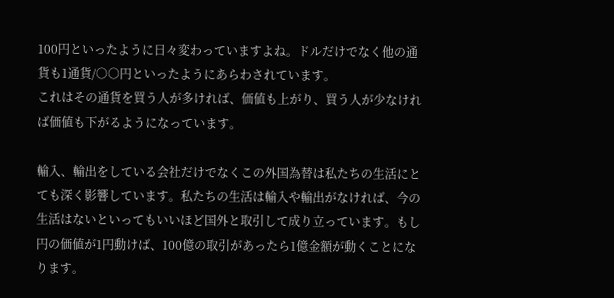100円といったように日々変わっていますよね。ドルだけでなく他の通貨も1通貨/○○円といったようにあらわされています。
これはその通貨を買う人が多ければ、価値も上がり、買う人が少なければ価値も下がるようになっています。

輸入、輸出をしている会社だけでなくこの外国為替は私たちの生活にとても深く影響しています。私たちの生活は輸入や輸出がなければ、今の生活はないといってもいいほど国外と取引して成り立っています。もし円の価値が1円動けば、100億の取引があったら1億金額が動くことになります。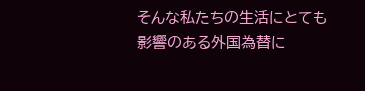そんな私たちの生活にとても影響のある外国為替に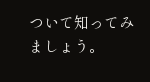ついて知ってみましょう。